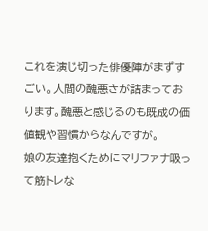これを演じ切った俳優陣がまずすごい。人間の醜悪さが詰まっております。醜悪と感じるのも既成の価値観や習慣からなんですが。
娘の友達抱くためにマリファナ吸って筋トレな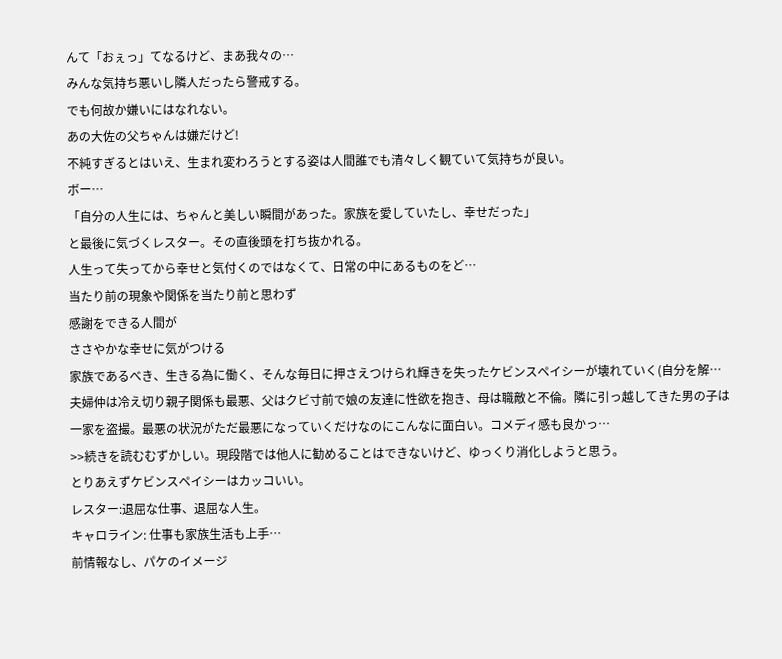んて「おぇっ」てなるけど、まあ我々の…
みんな気持ち悪いし隣人だったら警戒する。
でも何故か嫌いにはなれない。
あの大佐の父ちゃんは嫌だけど!
不純すぎるとはいえ、生まれ変わろうとする姿は人間誰でも清々しく観ていて気持ちが良い。
ボー…
「自分の人生には、ちゃんと美しい瞬間があった。家族を愛していたし、幸せだった」
と最後に気づくレスター。その直後頭を打ち抜かれる。
人生って失ってから幸せと気付くのではなくて、日常の中にあるものをど…
当たり前の現象や関係を当たり前と思わず
感謝をできる人間が
ささやかな幸せに気がつける
家族であるべき、生きる為に働く、そんな毎日に押さえつけられ輝きを失ったケビンスペイシーが壊れていく(自分を解…
夫婦仲は冷え切り親子関係も最悪、父はクビ寸前で娘の友達に性欲を抱き、母は職敵と不倫。隣に引っ越してきた男の子は一家を盗撮。最悪の状況がただ最悪になっていくだけなのにこんなに面白い。コメディ感も良かっ…
>>続きを読むむずかしい。現段階では他人に勧めることはできないけど、ゆっくり消化しようと思う。
とりあえずケビンスペイシーはカッコいい。
レスター:退屈な仕事、退屈な人生。
キャロライン: 仕事も家族生活も上手…
前情報なし、パケのイメージ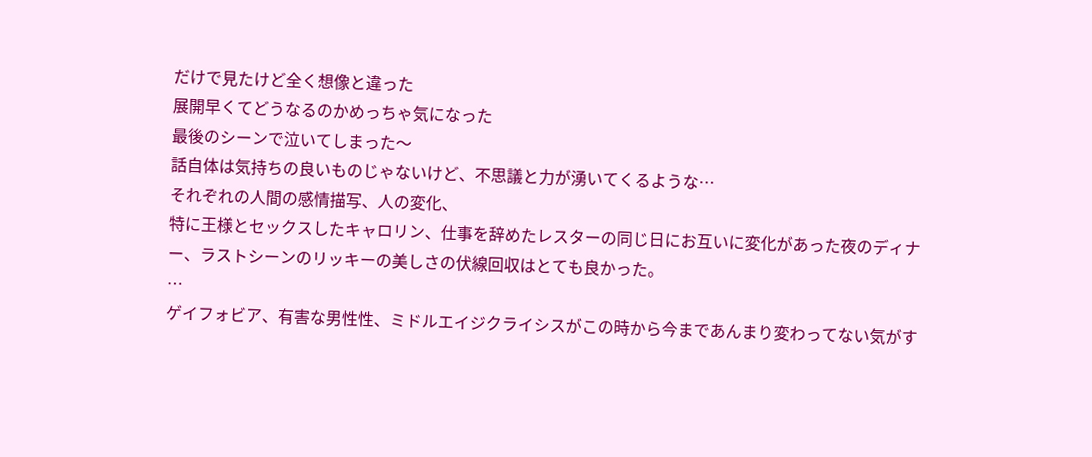だけで見たけど全く想像と違った
展開早くてどうなるのかめっちゃ気になった
最後のシーンで泣いてしまった〜
話自体は気持ちの良いものじゃないけど、不思議と力が湧いてくるような…
それぞれの人間の感情描写、人の変化、
特に王様とセックスしたキャロリン、仕事を辞めたレスターの同じ日にお互いに変化があった夜のディナー、ラストシーンのリッキーの美しさの伏線回収はとても良かった。
…
ゲイフォビア、有害な男性性、ミドルエイジクライシスがこの時から今まであんまり変わってない気がす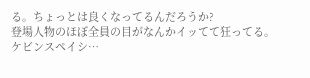る。ちょっとは良くなってるんだろうか?
登場人物のほぼ全員の目がなんかイッてて狂ってる。
ケビンスペイシ…